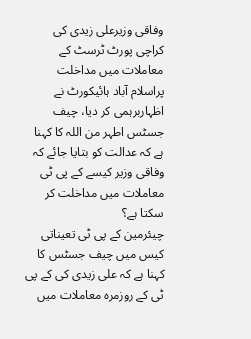وفاقی وزیرعلی زیدی کی کراچی پورٹ ٹرسٹ کے معاملات میں مداخلت پراسلام آباد ہائیکورٹ نے اظہاربرہمی کر دیا، چیف جسٹس اطہر من اللہ کا کہنا ہے کہ عدالت کو بتایا جائے کہ وفاقی وزیر کیسے کے پی ٹی معاملات میں مداخلت کر سکتا ہے؟
چیئرمین کے پی ٹی تعیناتی کیس میں چیف جسٹس کا کہنا ہے کہ علی زیدی کی کے پی ٹی کے روزمرہ معاملات میں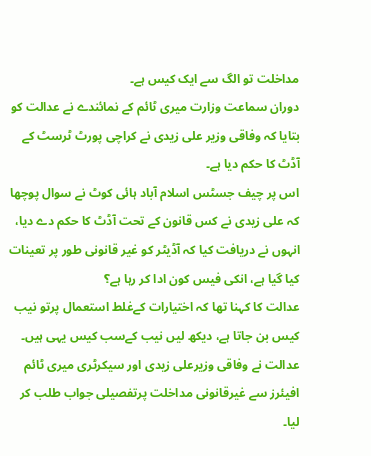مداخلت تو الگ سے ایک کیس ہے۔
دوران سماعت وزارت میری ٹائم کے نمائندے نے عدالت کو بتایا کہ وفاقی وزیر علی زیدی نے کراچی پورٹ ٹرسٹ کے آڈٹ کا حکم دیا ہے۔
اس پر چیف جسٹس اسلام آباد ہائی کوٹ نے سوال پوچھا کہ علی زیدی نے کس قانون کے تحت آڈٹ کا حکم دے دیا، انہوں نے دریافت کیا کہ آڈیٹر کو غیر قانونی طور پر تعینات کیا گیا ہے، انکی فیس کون ادا کر رہا ہے؟
عدالت کا کہنا تھا کہ اختیارات کےغلط استعمال پرتو نیب کیس بن جاتا ہے، دیکھ لیں نیب کےسب کیس یہی ہیں۔
عدالت نے وفاقی وزیرعلی زیدی اور سیکرٹری میری ٹائم افیئرز سے غیرقانونی مداخلت پرتفصیلی جواب طلب کر لیا۔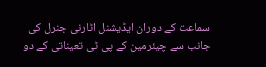سماعت کے دوران ایڈیشنل اٹارنی جنرل کی جانب سے چیئرمین کے پی ٹی تعیناتی کے دو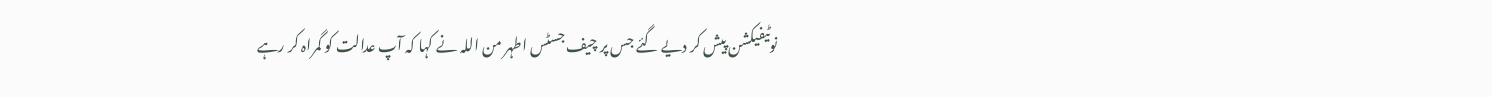نوٹیفیکشن پیش کر دیے گئے جس پر چیف جسٹس اطہر من اللہ نے کہا کہ آپ عدالت کو گمراہ کر رہے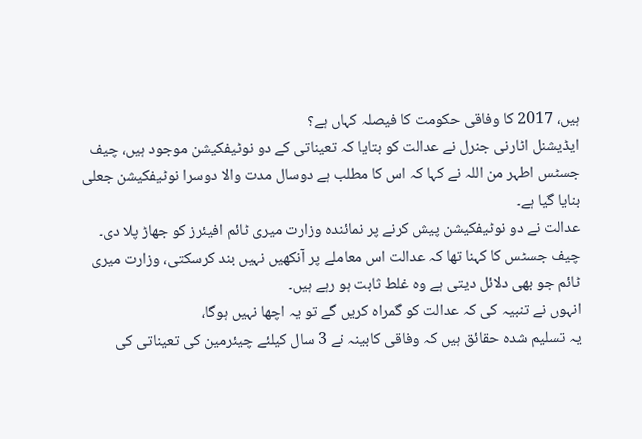ہیں، 2017 کا وفاقی حکومت کا فیصلہ کہاں ہے؟
ایڈیشنل اٹارنی جنرل نے عدالت کو بتایا کہ تعیناتی کے دو نوٹیفکیشن موجود ہیں، چیف جسٹس اطہر من اللہ نے کہا کہ اس کا مطلب ہے دوسال مدت والا دوسرا نوٹیفکیشن جعلی بنایا گیا ہے۔
عدالت نے دو نوٹیفکیشن پیش کرنے پر نمائندہ وزارت میری ٹائم افیئرز کو جھاڑ پلا دی۔
چیف جسٹس کا کہنا تھا کہ عدالت اس معاملے پر آنکھیں نہیں بند کرسکتی، وزارت میری ٹائم جو بھی دلائل دیتی ہے وہ غلط ثابت ہو رہے ہیں۔
انہوں نے تنبیہ کی کہ عدالت کو گمراہ کریں گے تو یہ اچھا نہیں ہوگا،
یہ تسلیم شدہ حقائق ہیں کہ وفاقی کابینہ نے 3 سال کیلئے چیئرمین کی تعیناتی کی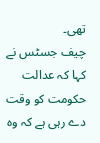تھی۔
چیف جسٹس نے کہا کہ عدالت حکومت کو وقت دے رہی ہے کہ وہ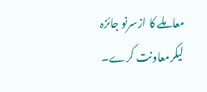معاملے کا ازسرنو جائزہ لیکرمعاونت کرے۔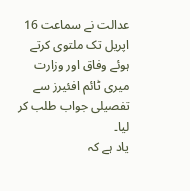عدالت نے سماعت 16 اپریل تک ملتوی کرتے ہوئے وفاق اور وزارت میری ٹائم افئیرز سے تفصیلی جواب طلب کر لیا۔
یاد ہے کہ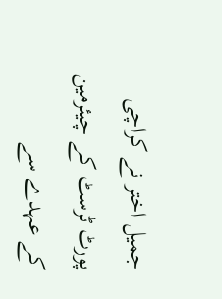جمیل اختر نے کراچی پورٹ ٹرسٹ کے چیئرمین کے عہدے سے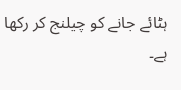ہٹائے جانے کو چیلنج کر رکھا ہے۔